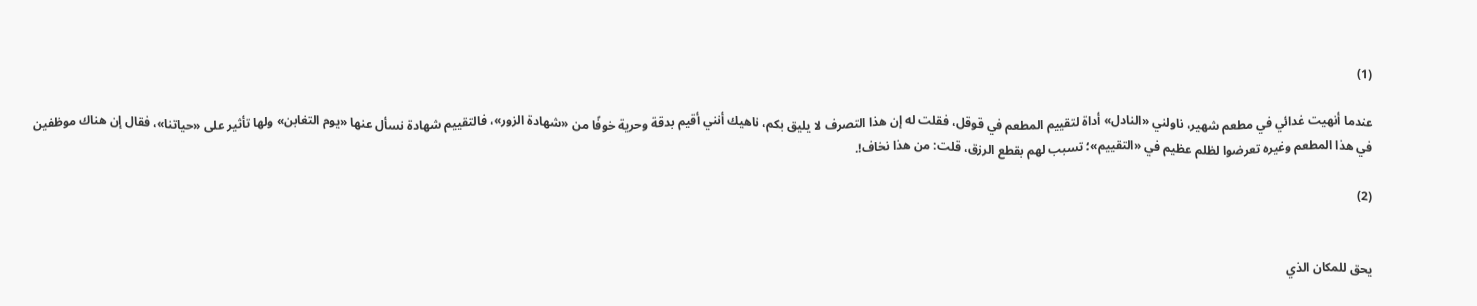(1)

عندما أنهيت غدائي في مطعم شهير، ناولني «النادل» أداة لتقييم المطعم في قوقل، فقلت له إن هذا التصرف لا يليق بكم، ناهيك أنني أقيم بدقة وحرية خوفًا من «شهادة الزور»، فالتقييم شهادة نسأل عنها «يوم التغابن» ولها تأثير على «حياتنا»، فقال إن هناك موظفين في هذا المطعم وغيره تعرضوا لظلم عظيم في «التقييم»؛ تسبب لهم بقطع الرزق، قلت: من هذا نخاف!.

(2)


يحق للمكان الذي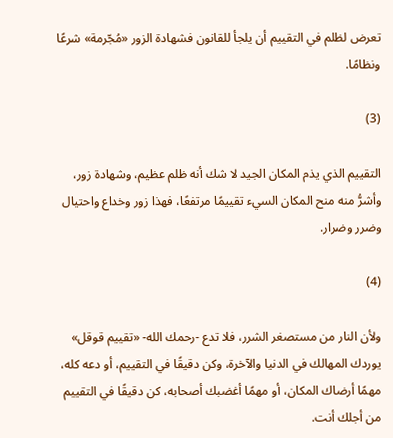تعرض لظلم في التقييم أن يلجأ للقانون فشهادة الزور «مُجّرمة» شرعًا ونظامًا.

(3)

التقييم الذي يذم المكان الجيد لا شك أنه ظلم عظيم، وشهادة زور، وأشرُّ منه منح المكان السيء تقييمًا مرتفعًا، فهذا زور وخداع واحتيال وضرر وضرار.

(4)

ولأن النار من مستصغر الشرر، فلا تدع -رحمك الله- «تقييم قوقل» يوردك المهالك في الدنيا والآخرة، وكن دقيقًا في التقييم، أو دعه كله، مهمًا أرضاك المكان، أو مهمًا أغضبك أصحابه، كن دقيقًا في التقييم من أجلك أنت.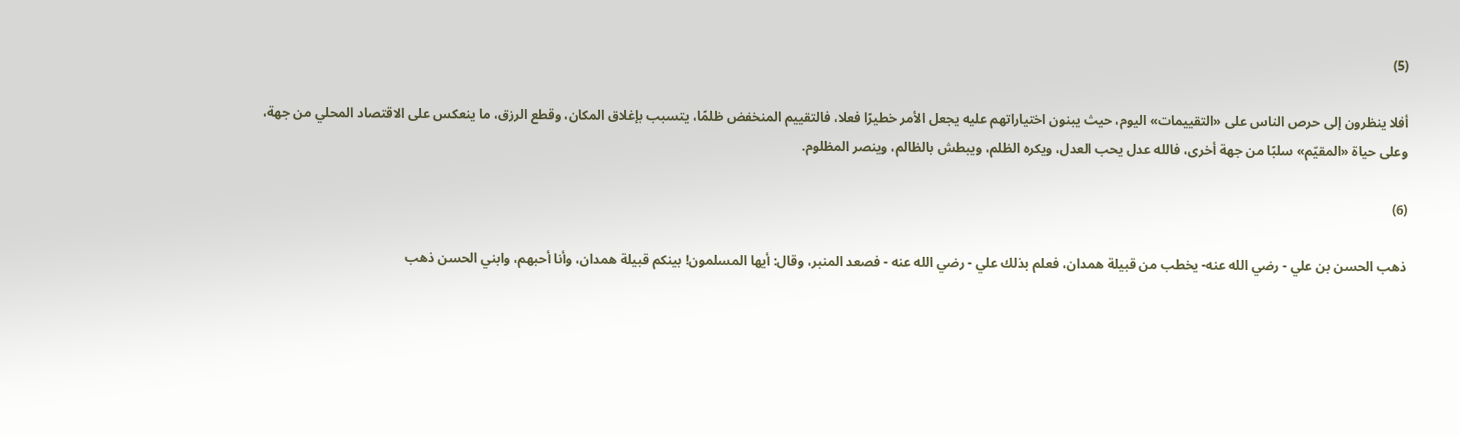(5)

أفلا ينظرون إلى حرص الناس على «التقييمات» اليوم، حيث يبنون اختياراتهم عليه يجعل الأمر خطيرًا فعلا، فالتقييم المنخفض ظلمًا، يتسبب بإغلاق المكان، وقطع الرزق، ما ينعكس على الاقتصاد المحلي من جهة، وعلى حياة «المقيّم» سلبًا من جهة أخرى، فالله عدل يحب العدل، ويكره الظلم، ويبطش بالظالم، وينصر المظلوم.

(6)

ذهب الحسن بن علي - رضي الله عنه- يخطب من قبيلة همدان، فعلم بذلك علي - رضي الله عنه - فصعد المنبر، وقال: أيها المسلمون! بينكم قبيلة همدان، وأنا أحبهم، وابني الحسن ذهب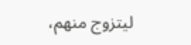ليتزوج منهم،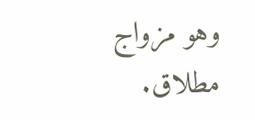وهو مزواج مطلاق.